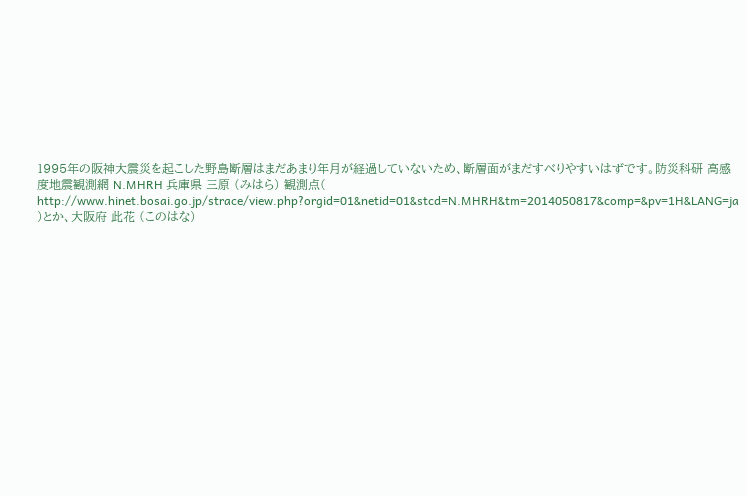1995年の阪神大震災を起こした野島断層はまだあまり年月が経過していないため、断層面がまだすべりやすいはずです。防災科研 高感度地震観測網 N.MHRH 兵庫県 三原 (みはら) 観測点( http://www.hinet.bosai.go.jp/strace/view.php?orgid=01&netid=01&stcd=N.MHRH&tm=2014050817&comp=&pv=1H&LANG=ja )とか、大阪府 此花 (このはな)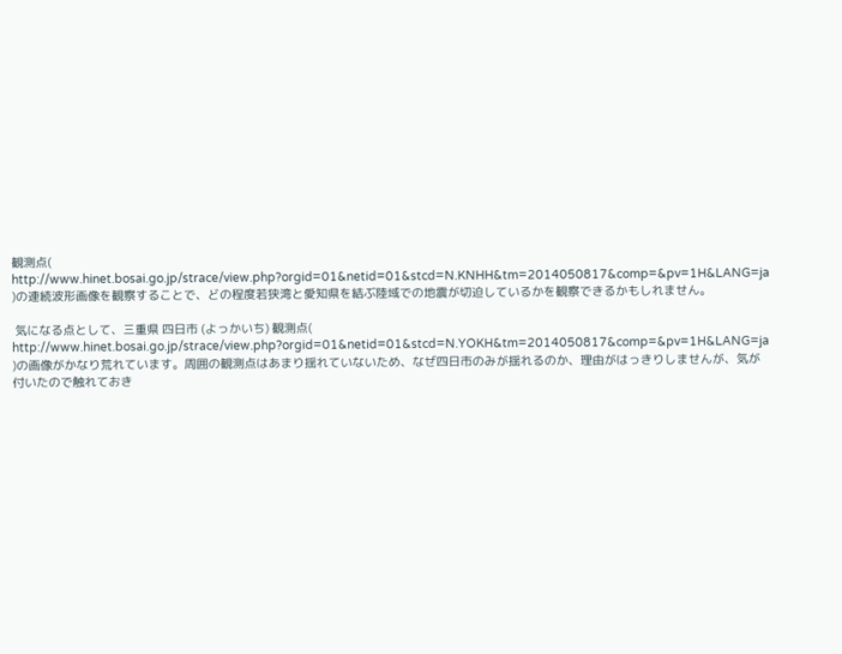観測点( http://www.hinet.bosai.go.jp/strace/view.php?orgid=01&netid=01&stcd=N.KNHH&tm=2014050817&comp=&pv=1H&LANG=ja )の連続波形画像を観察することで、どの程度若狭湾と愛知県を結ぶ陸域での地震が切迫しているかを観察できるかもしれません。

 気になる点として、三重県 四日市 (よっかいち) 観測点( http://www.hinet.bosai.go.jp/strace/view.php?orgid=01&netid=01&stcd=N.YOKH&tm=2014050817&comp=&pv=1H&LANG=ja )の画像がかなり荒れています。周囲の観測点はあまり揺れていないため、なぜ四日市のみが揺れるのか、理由がはっきりしませんが、気が付いたので触れておき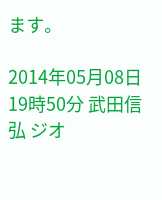ます。

2014年05月08日19時50分 武田信弘 ジオ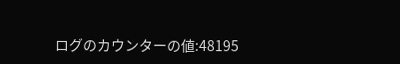ログのカウンターの値:48195